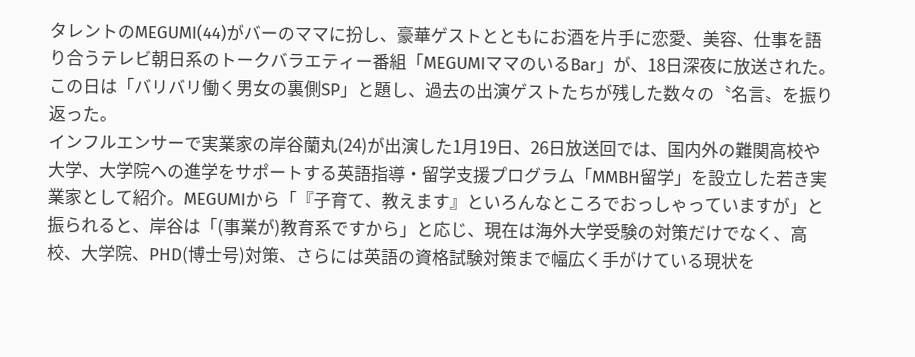タレントのMEGUMI(44)がバーのママに扮し、豪華ゲストとともにお酒を片手に恋愛、美容、仕事を語り合うテレビ朝日系のトークバラエティー番組「MEGUMIママのいるBar」が、18日深夜に放送された。
この日は「バリバリ働く男女の裏側SP」と題し、過去の出演ゲストたちが残した数々の〝名言〟を振り返った。
インフルエンサーで実業家の岸谷蘭丸(24)が出演した1月19日、26日放送回では、国内外の難関高校や大学、大学院への進学をサポートする英語指導・留学支援プログラム「MMBH留学」を設立した若き実業家として紹介。MEGUMIから「『子育て、教えます』といろんなところでおっしゃっていますが」と振られると、岸谷は「(事業が)教育系ですから」と応じ、現在は海外大学受験の対策だけでなく、高校、大学院、PHD(博士号)対策、さらには英語の資格試験対策まで幅広く手がけている現状を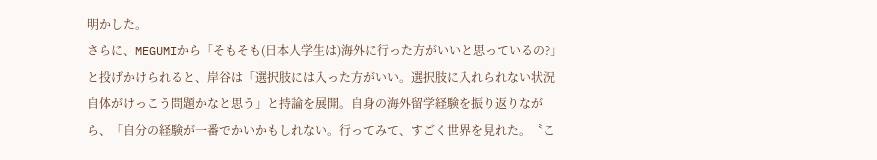明かした。
さらに、MEGUMIから「そもそも(日本人学生は)海外に行った方がいいと思っているの?」と投げかけられると、岸谷は「選択肢には入った方がいい。選択肢に入れられない状況自体がけっこう問題かなと思う」と持論を展開。自身の海外留学経験を振り返りながら、「自分の経験が一番でかいかもしれない。行ってみて、すごく世界を見れた。〝こ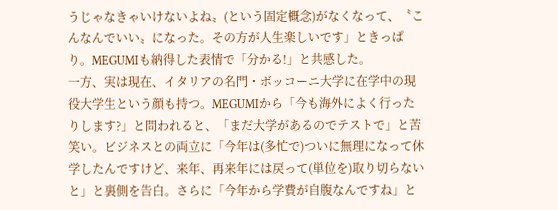うじゃなきゃいけないよね〟(という固定概念)がなくなって、〝こんなんでいい〟になった。その方が人生楽しいです」ときっぱり。MEGUMIも納得した表情で「分かる!」と共感した。
一方、実は現在、イタリアの名門・ボッコーニ大学に在学中の現役大学生という顔も持つ。MEGUMIから「今も海外によく行ったりします?」と問われると、「まだ大学があるのでテストで」と苦笑い。ビジネスとの両立に「今年は(多忙で)ついに無理になって休学したんですけど、来年、再来年には戻って(単位を)取り切らないと」と裏側を告白。さらに「今年から学費が自腹なんですね」と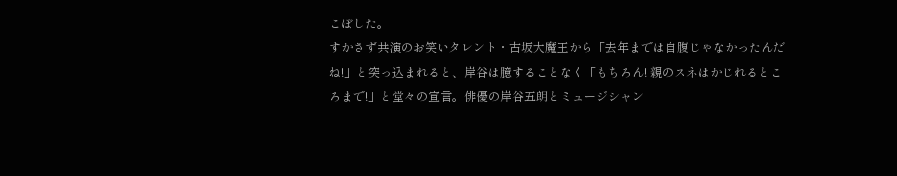こぼした。
すかさず共演のお笑いタレント・古坂大魔王から「去年までは自腹じゃなかったんだね!」と突っ込まれると、岸谷は臆することなく「もちろん! 親のスネはかじれるところまで!」と堂々の宣言。俳優の岸谷五朗とミュージシャン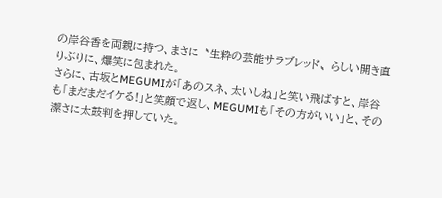の岸谷香を両親に持つ、まさに〝生粋の芸能サラブレッド〟らしい開き直りぶりに、爆笑に包まれた。
さらに、古坂とMEGUMIが「あのスネ、太いしね」と笑い飛ばすと、岸谷も「まだまだイケる!」と笑顔で返し、MEGUMIも「その方がいい」と、その潔さに太鼓判を押していた。